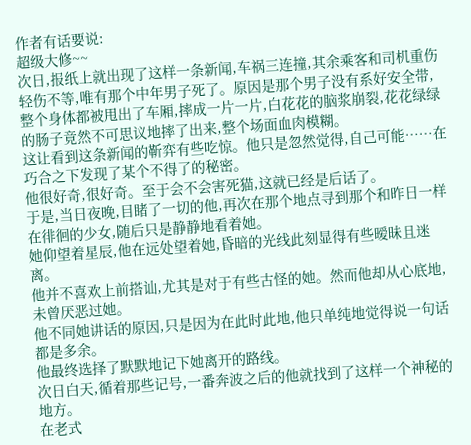作者有话要说:
超级大修~~
次日,报纸上就出现了这样一条新闻,车祸三连撞,其余乘客和司机重伤轻伤不等,唯有那个中年男子死了。原因是那个男子没有系好安全带,整个身体都被甩出了车厢,摔成一片一片,白花花的脑浆崩裂,花花绿绿的肠子竟然不可思议地摔了出来,整个场面血肉模糊。
这让看到这条新闻的靳弈有些吃惊。他只是忽然觉得,自己可能……在巧合之下发现了某个不得了的秘密。
他很好奇,很好奇。至于会不会害死猫,这就已经是后话了。
于是,当日夜晚,目睹了一切的他,再次在那个地点寻到那个和昨日一样在徘徊的少女,随后只是静静地看着她。
她仰望着星辰,他在远处望着她,昏暗的光线此刻显得有些暧昧且迷离。
他并不喜欢上前搭讪,尤其是对于有些古怪的她。然而他却从心底地,未曾厌恶过她。
他不同她讲话的原因,只是因为在此时此地,他只单纯地觉得说一句话都是多余。
他最终选择了默默地记下她离开的路线。
次日白天,循着那些记号,一番奔波之后的他就找到了这样一个神秘的地方。
在老式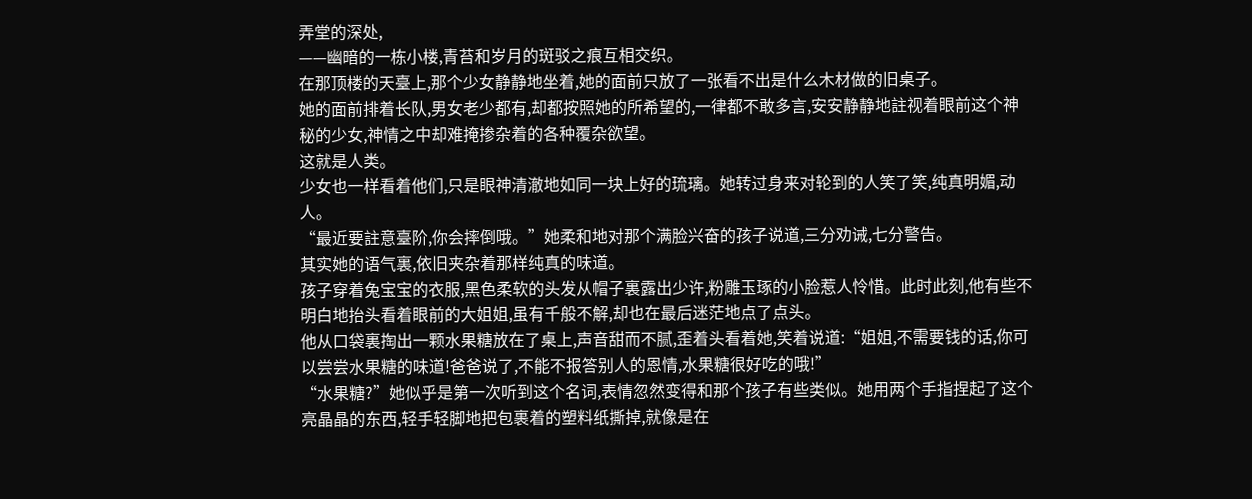弄堂的深处,
——幽暗的一栋小楼,青苔和岁月的斑驳之痕互相交织。
在那顶楼的天臺上,那个少女静静地坐着,她的面前只放了一张看不出是什么木材做的旧桌子。
她的面前排着长队,男女老少都有,却都按照她的所希望的,一律都不敢多言,安安静静地註视着眼前这个神秘的少女,神情之中却难掩掺杂着的各种覆杂欲望。
这就是人类。
少女也一样看着他们,只是眼神清澈地如同一块上好的琉璃。她转过身来对轮到的人笑了笑,纯真明媚,动人。
“最近要註意臺阶,你会摔倒哦。”她柔和地对那个满脸兴奋的孩子说道,三分劝诫,七分警告。
其实她的语气裏,依旧夹杂着那样纯真的味道。
孩子穿着兔宝宝的衣服,黑色柔软的头发从帽子裏露出少许,粉雕玉琢的小脸惹人怜惜。此时此刻,他有些不明白地抬头看着眼前的大姐姐,虽有千般不解,却也在最后迷茫地点了点头。
他从口袋裏掏出一颗水果糖放在了桌上,声音甜而不腻,歪着头看着她,笑着说道:“姐姐,不需要钱的话,你可以尝尝水果糖的味道!爸爸说了,不能不报答别人的恩情,水果糖很好吃的哦!”
“水果糖?”她似乎是第一次听到这个名词,表情忽然变得和那个孩子有些类似。她用两个手指捏起了这个亮晶晶的东西,轻手轻脚地把包裹着的塑料纸撕掉,就像是在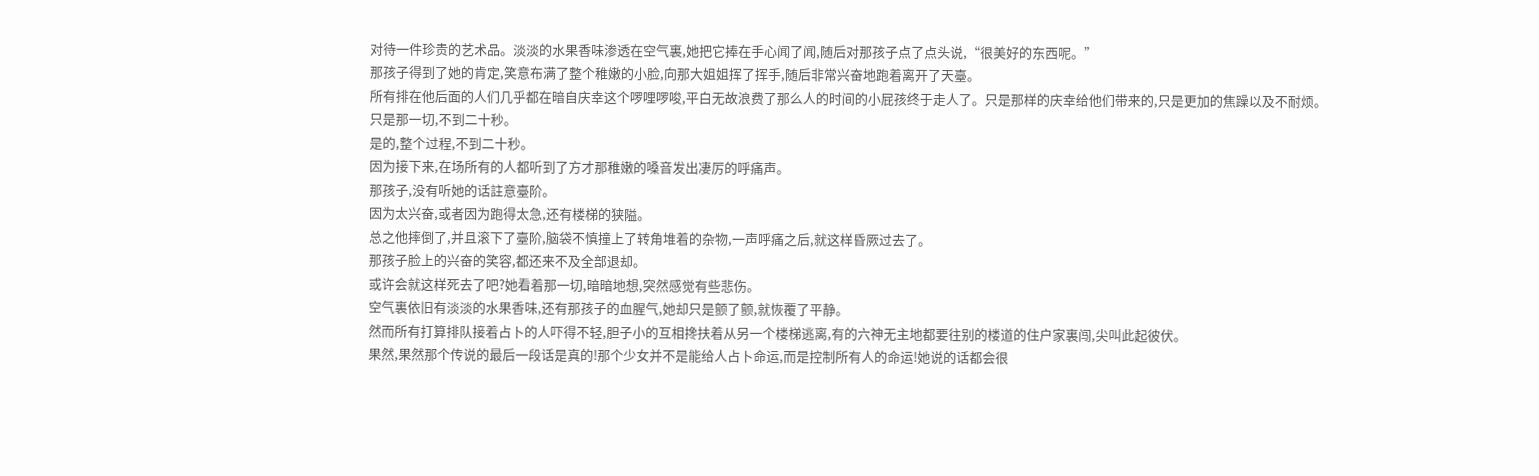对待一件珍贵的艺术品。淡淡的水果香味渗透在空气裏,她把它捧在手心闻了闻,随后对那孩子点了点头说,“很美好的东西呢。”
那孩子得到了她的肯定,笑意布满了整个稚嫩的小脸,向那大姐姐挥了挥手,随后非常兴奋地跑着离开了天臺。
所有排在他后面的人们几乎都在暗自庆幸这个啰哩啰唆,平白无故浪费了那么人的时间的小屁孩终于走人了。只是那样的庆幸给他们带来的,只是更加的焦躁以及不耐烦。
只是那一切,不到二十秒。
是的,整个过程,不到二十秒。
因为接下来,在场所有的人都听到了方才那稚嫩的嗓音发出凄厉的呼痛声。
那孩子,没有听她的话註意臺阶。
因为太兴奋,或者因为跑得太急,还有楼梯的狭隘。
总之他摔倒了,并且滚下了臺阶,脑袋不慎撞上了转角堆着的杂物,一声呼痛之后,就这样昏厥过去了。
那孩子脸上的兴奋的笑容,都还来不及全部退却。
或许会就这样死去了吧?她看着那一切,暗暗地想,突然感觉有些悲伤。
空气裏依旧有淡淡的水果香味,还有那孩子的血腥气,她却只是颤了颤,就恢覆了平静。
然而所有打算排队接着占卜的人吓得不轻,胆子小的互相搀扶着从另一个楼梯逃离,有的六神无主地都要往别的楼道的住户家裏闯,尖叫此起彼伏。
果然,果然那个传说的最后一段话是真的!那个少女并不是能给人占卜命运,而是控制所有人的命运!她说的话都会很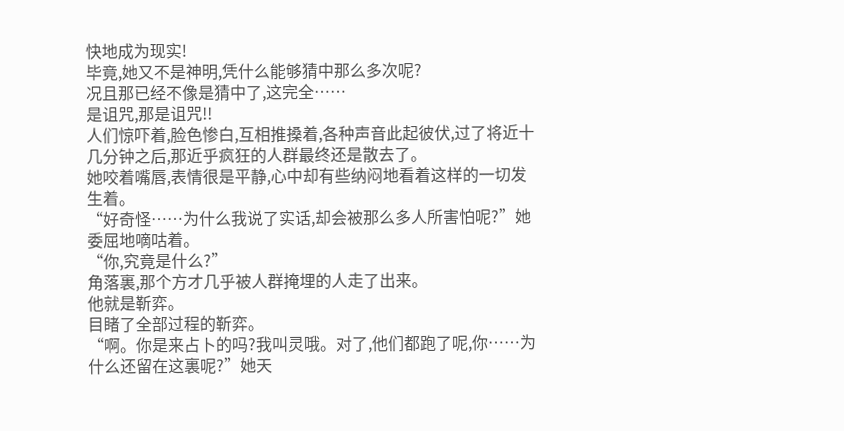快地成为现实!
毕竟,她又不是神明,凭什么能够猜中那么多次呢?
况且那已经不像是猜中了,这完全……
是诅咒,那是诅咒!!
人们惊吓着,脸色惨白,互相推搡着,各种声音此起彼伏,过了将近十几分钟之后,那近乎疯狂的人群最终还是散去了。
她咬着嘴唇,表情很是平静,心中却有些纳闷地看着这样的一切发生着。
“好奇怪……为什么我说了实话,却会被那么多人所害怕呢?”她委屈地嘀咕着。
“你,究竟是什么?”
角落裏,那个方才几乎被人群掩埋的人走了出来。
他就是靳弈。
目睹了全部过程的靳弈。
“啊。你是来占卜的吗?我叫灵哦。对了,他们都跑了呢,你……为什么还留在这裏呢?”她天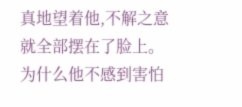真地望着他,不解之意就全部摆在了脸上。
为什么他不感到害怕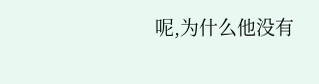呢,为什么他没有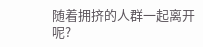随着拥挤的人群一起离开呢?